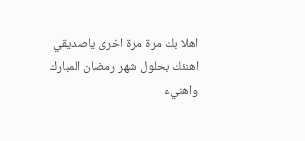اهلا بك مرة مرة اخرى ياصديقي
اهنئك بحلول شهر رمضان المبارك واهنيء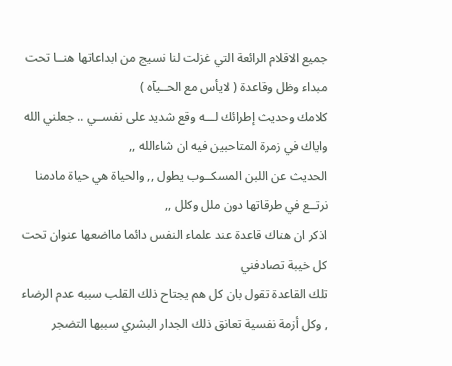جميع الاقلام الرائعة التي غزلت لنا نسيج من ابداعاتها هنــا تحت مبداء وظل وقاعدة ( لايأس مع الحــيآه )
كلامك وحديث إطرائك لـــه وقع شديد على نفســي .. جعلني الله واياك في زمرة المتاحبين فيه ان شاءالله ,,
الحديث عن اللبن المسكــوب يطول ,, والحياة هي حياة مادمنا نرتــع في طرقاتها دون ملل وكلل ,,
اذكر ان هناك قاعدة عند علماء النفس دائما مااضعها عنوان تحت كل خيبة تصادفني
تلك القاعدة تقول بان كل هم يجتاح ذلك القلب سببه عدم الرضاء , وكل أزمة نفسية تعانق ذلك الجدار البشري سببها التضجر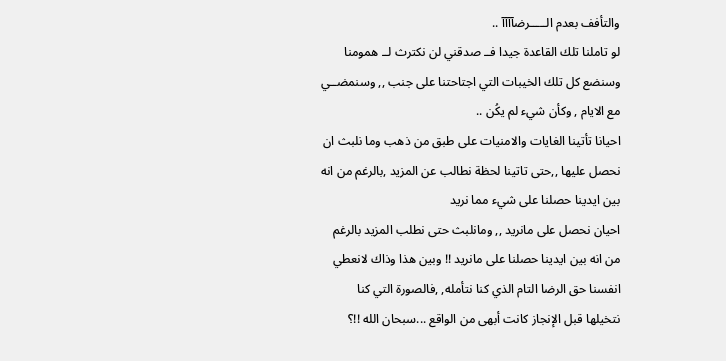والتأفف بعدم الـــــرضآآآآ ..
لو تاملنا تلك القاعدة جيدا فــ صدقني لن نكترث لــ همومنا وسنضع كل تلك الخيبات التي اجتاحتنا على جنب ,, وسنمضــي مع الايام , وكأن شيء لم يكُن ..
احيانا تأتينا الغايات والامنيات على طبق من ذهب وما نلبث ان نحصل عليها ,,حتى تاتينا لحظة نطالب عن المزيد ,بالرغم من انه بين ايدينا حصلنا على شيء مما نريد
احيان نحصل على مانريد ,, ومانلبث حتى نطلب المزيد بالرغم من انه بين ايدينا حصلنا على مانريد !! وبين هذا وذاك لانعطي انفسنا حق الرضا التام الذي كنا نتأمله, ,فالصورة التي كنا نتخيلها قبل الإنجاز كانت أبهى من الواقع ...سبحان الله !!؟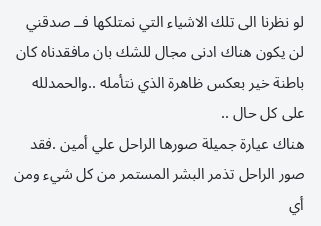لو نظرنا الى تلك الاشياء التي نمتلكها فــ صدقني لن يكون هناك ادنى مجال للشك بان مافقدناه كان باطنة خير بعكس ظاهرة الذي نتأمله ..والحمدلله على كل حال ..
هناك عيارة جميلة صورها الراحل علي أمين .فقد صور الراحل تذمر البشر المستمر من كل شيء ومن أي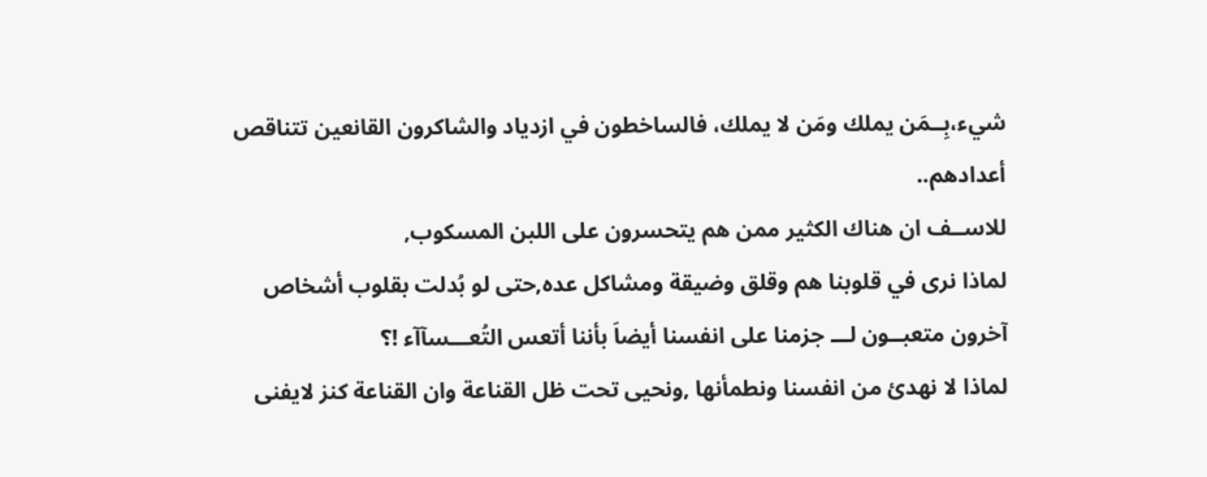شيء،بِــمَن يملك ومَن لا يملك، فالساخطون في ازدياد والشاكرون القانعين تتناقص أعدادهم..
للاســف ان هناك الكثير ممن هم يتحسرون على اللبن المسكوب,
لماذا نرى في قلوبنا هم وقلق وضيقة ومشاكل عده,حتى لو بُدلت بقلوب أشخاص آخرون متعبــون لـــ جزمنا على انفسنا أيضاَ بأننا أتعس التُعـــسآآء !؟
لماذا لا نهدئ من انفسنا ونطمأنها ,ونحيى تحت ظل القناعة وان القناعة كنز لايفنى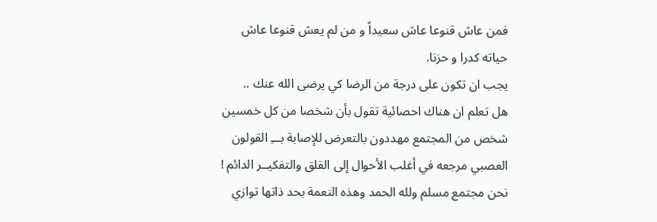فمن عاش قنوعا عاش سعيداً و من لم يعش قنوعا عاش حياته كدرا و حزنا.
يجب ان تكون على درجة من الرضا كي يرضى الله عنك ..
هل تعلم ان هناك احصائية تقول بأن شخصا من كل خمسين شخص من المجتمع مهددون بالتعرض للإصابة بـــِ القولون العصبي مرجعه في أغلب الأحوال إلى القلق والتفكيــر الدائم !
نحن مجتمع مسلم ولله الحمد وهذه النعمة بحد ذاتها توازي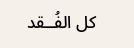كل الفُــقد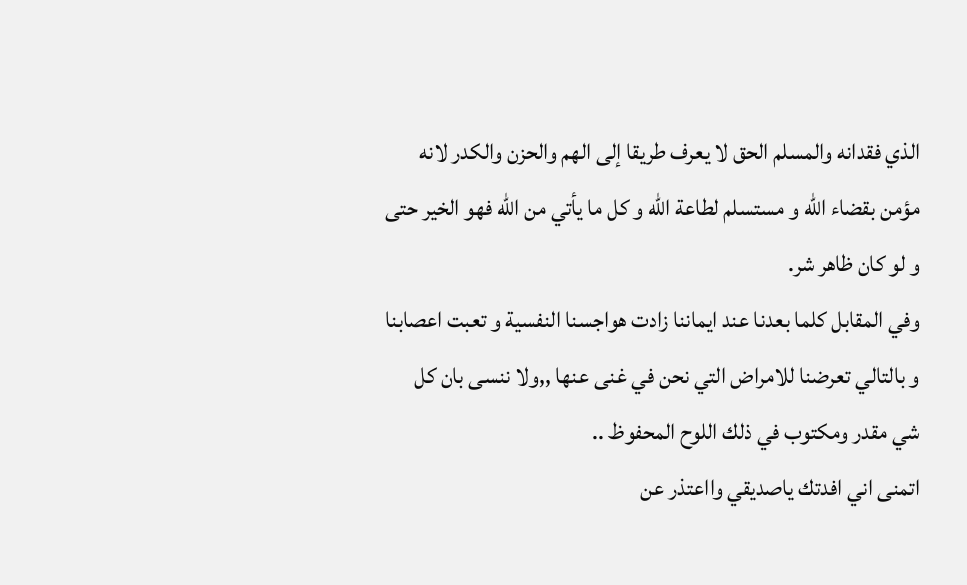الذي فقدانه والمسلم الحق لا يعرف طريقا إلى الهم والحزن والكدر لانه مؤمن بقضاء الله و مستسلم لطاعة الله و كل ما يأتي من الله فهو الخير حتى و لو كان ظاهر شر.
وفي المقابل كلما بعدنا عند ايماننا زادت هواجسنا النفسية و تعبت اعصابنا و بالتالي تعرضنا للامراض التي نحن في غنى عنها ,,ولا ننسى بان كل شي مقدر ومكتوب في ذلك اللوح المحفوظ ..
اتمنى اني افدتك ياصديقي وااعتذر عن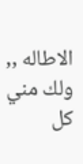الاطاله ,, ولك مني كل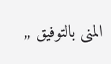المنى بالتوفيق ,,